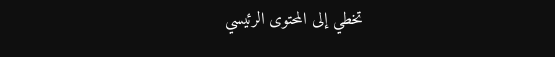تخطي إلى المحتوى الرئيسي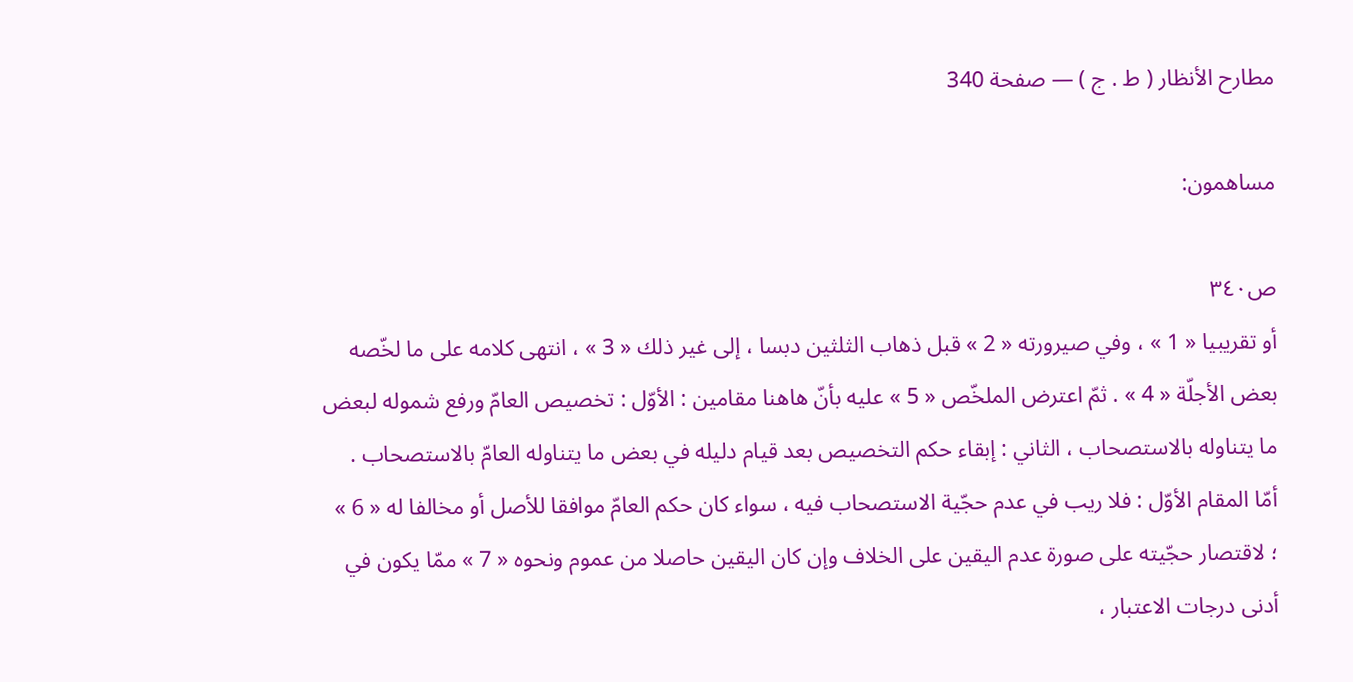مطارح الأنظار ( ط . ج ) — صفحة 340

مساهمون:

ص٣٤٠
أو تقريبيا « 1 » ، وفي صيرورته « 2 » قبل ذهاب الثلثين دبسا ، إلى غير ذلك « 3 » ، انتهى كلامه على ما لخّصه بعض الأجلّة « 4 » . ثمّ اعترض الملخّص « 5 » عليه بأنّ هاهنا مقامين : الأوّل : تخصيص العامّ ورفع شموله لبعض ما يتناوله بالاستصحاب ، الثاني : إبقاء حكم التخصيص بعد قيام دليله في بعض ما يتناوله العامّ بالاستصحاب . أمّا المقام الأوّل : فلا ريب في عدم حجّية الاستصحاب فيه ، سواء كان حكم العامّ موافقا للأصل أو مخالفا له « 6 » ؛ لاقتصار حجّيته على صورة عدم اليقين على الخلاف وإن كان اليقين حاصلا من عموم ونحوه « 7 » ممّا يكون في أدنى درجات الاعتبار ،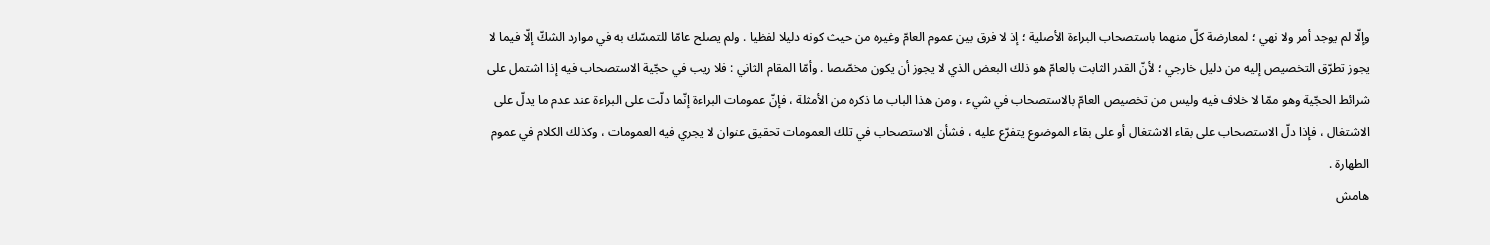وإلّا لم يوجد أمر ولا نهي ؛ لمعارضة كلّ منهما باستصحاب البراءة الأصلية ؛ إذ لا فرق بين عموم العامّ وغيره من حيث كونه دليلا لفظيا . ولم يصلح عامّا للتمسّك به في موارد الشكّ إلّا فيما لا يجوز تطرّق التخصيص إليه من دليل خارجي ؛ لأنّ القدر الثابت بالعامّ هو ذلك البعض الذي لا يجوز أن يكون مخصّصا . وأمّا المقام الثاني : فلا ريب في حجّية الاستصحاب فيه إذا اشتمل على شرائط الحجّية وهو ممّا لا خلاف فيه وليس من تخصيص العامّ بالاستصحاب في شيء ، ومن هذا الباب ما ذكره من الأمثلة ، فإنّ عمومات البراءة إنّما دلّت على البراءة عند عدم ما يدلّ على الاشتغال ، فإذا دلّ الاستصحاب على بقاء الاشتغال أو على بقاء الموضوع يتفرّع عليه ، فشأن الاستصحاب في تلك العمومات تحقيق عنوان لا يجري فيه العمومات ، وكذلك الكلام في عموم الطهارة .
هامش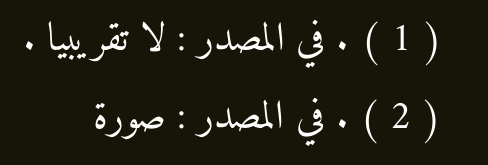( 1 ) . في المصدر : لا تقريبيا . ( 2 ) . في المصدر : صورة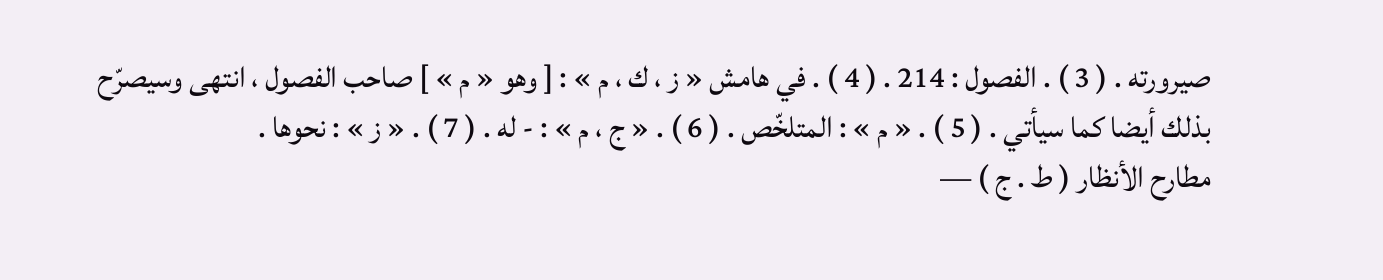صيرورته . ( 3 ) . الفصول : 214 . ( 4 ) . في هامش « ز ، ك ، م » : [ وهو « م » ] صاحب الفصول ، انتهى وسيصرّح بذلك أيضا كما سيأتي . ( 5 ) . « م » : المتلخّص . ( 6 ) . « ج ، م » : - له . ( 7 ) . « ز » : نحوها .
مطارح الأنظار ( ط . ج ) —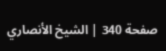صفحة 340 | الشيخ الأنصاري